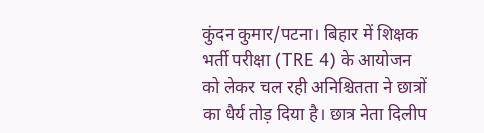कुंदन कुमार/पटना। बिहार में शिक्षक भर्ती परीक्षा (TRE 4) के आयोजन को लेकर चल रही अनिश्चितता ने छात्रों का धैर्य तोड़ दिया है। छात्र नेता दिलीप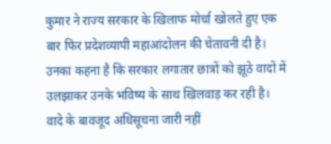कुमार ने राज्य सरकार के खिलाफ मोर्चा खोलते हुए एक बार फिर प्रदेशव्यापी महाआंदोलन की चेतावनी दी है। उनका कहना है कि सरकार लगातार छात्रों को झूठे वादों में उलझाकर उनके भविष्य के साथ खिलवाड़ कर रही है।
वादे के बावजूद अधिसूचना जारी नहीं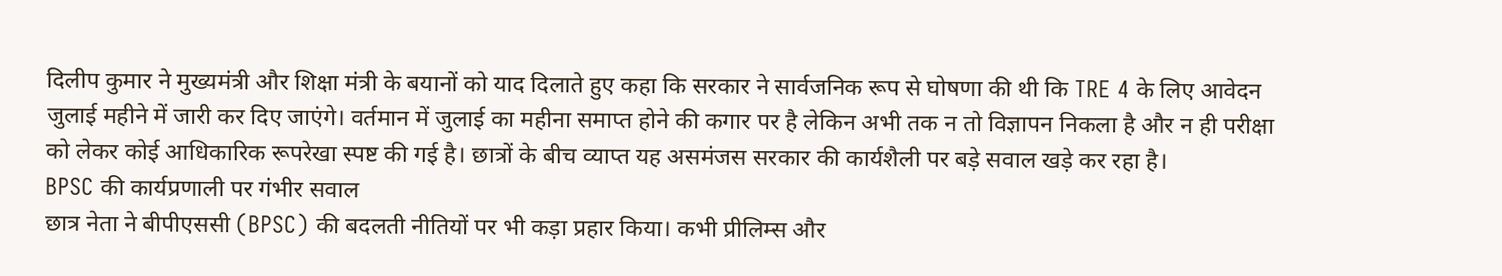दिलीप कुमार ने मुख्यमंत्री और शिक्षा मंत्री के बयानों को याद दिलाते हुए कहा कि सरकार ने सार्वजनिक रूप से घोषणा की थी कि TRE 4 के लिए आवेदन जुलाई महीने में जारी कर दिए जाएंगे। वर्तमान में जुलाई का महीना समाप्त होने की कगार पर है लेकिन अभी तक न तो विज्ञापन निकला है और न ही परीक्षा को लेकर कोई आधिकारिक रूपरेखा स्पष्ट की गई है। छात्रों के बीच व्याप्त यह असमंजस सरकार की कार्यशैली पर बड़े सवाल खड़े कर रहा है।
BPSC की कार्यप्रणाली पर गंभीर सवाल
छात्र नेता ने बीपीएससी (BPSC) की बदलती नीतियों पर भी कड़ा प्रहार किया। कभी प्रीलिम्स और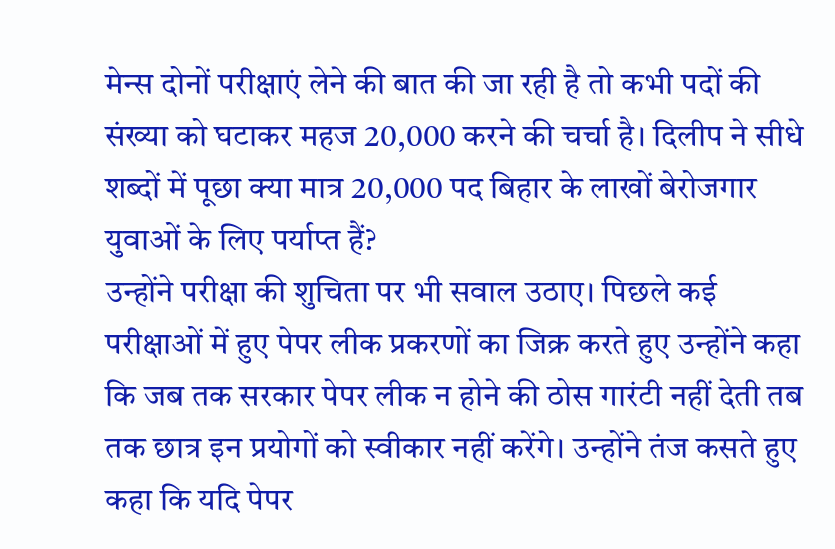मेन्स दोनों परीक्षाएं लेने की बात की जा रही है तो कभी पदों की संख्या को घटाकर महज 20,000 करने की चर्चा है। दिलीप ने सीधे शब्दों में पूछा क्या मात्र 20,000 पद बिहार के लाखों बेरोजगार युवाओं के लिए पर्याप्त हैं?
उन्होंने परीक्षा की शुचिता पर भी सवाल उठाए। पिछले कई परीक्षाओं में हुए पेपर लीक प्रकरणों का जिक्र करते हुए उन्होंने कहा कि जब तक सरकार पेपर लीक न होने की ठोस गारंटी नहीं देती तब तक छात्र इन प्रयोगों को स्वीकार नहीं करेंगे। उन्होंने तंज कसते हुए कहा कि यदि पेपर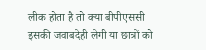लीक होता है तो क्या बीपीएससी इसकी जवाबदेही लेगी या छात्रों को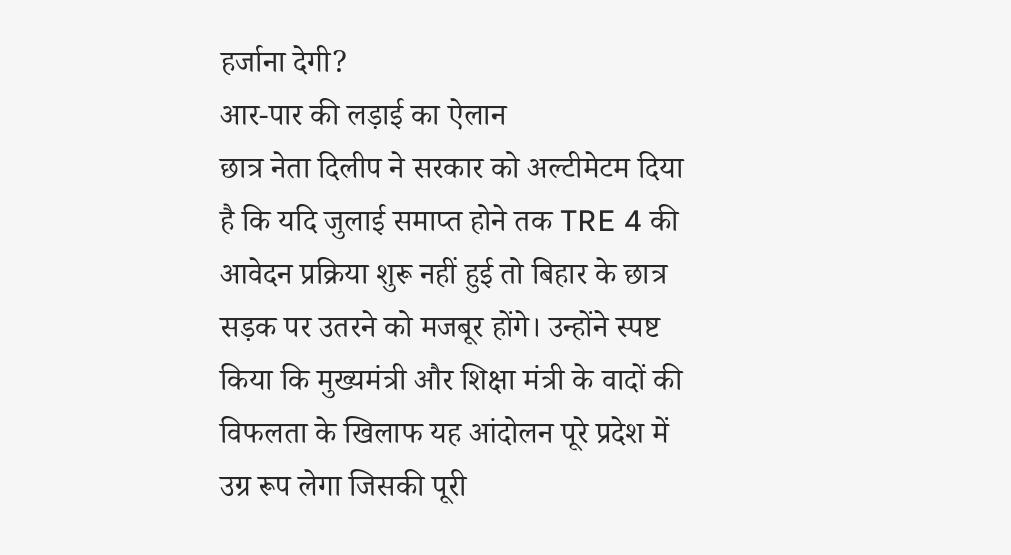हर्जाना देगी?
आर-पार की लड़ाई का ऐलान
छात्र नेता दिलीप ने सरकार को अल्टीमेटम दिया है कि यदि जुलाई समाप्त होने तक TRE 4 की आवेदन प्रक्रिया शुरू नहीं हुई तो बिहार के छात्र सड़क पर उतरने को मजबूर होंगे। उन्होंने स्पष्ट किया कि मुख्यमंत्री और शिक्षा मंत्री के वादों की विफलता के खिलाफ यह आंदोलन पूरे प्रदेश में उग्र रूप लेगा जिसकी पूरी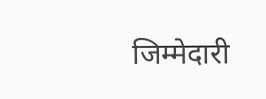जिम्मेदारी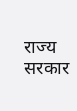राज्य सरकार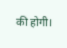की होगी।